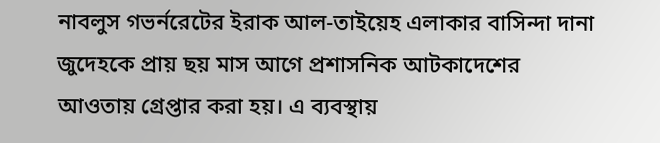নাবলুস গভর্নরেটের ইরাক আল-তাইয়েহ এলাকার বাসিন্দা দানা জুদেহকে প্রায় ছয় মাস আগে প্রশাসনিক আটকাদেশের আওতায় গ্রেপ্তার করা হয়। এ ব্যবস্থায়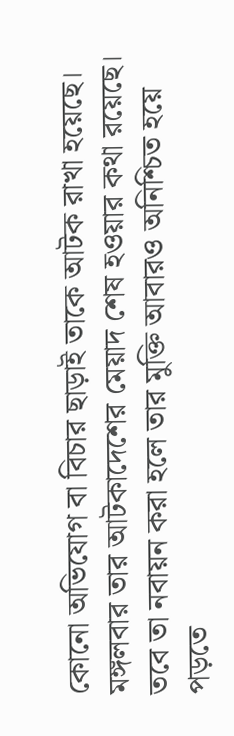কোনো অভিযোগ বা বিচার ছাড়াই তাকে আটক রাখা হয়েছে। মঙ্গলবার তার আটকাদেশের মেয়াদ শেষ হওয়ার কথা রয়েছে। তবে তা নবায়ন করা হলে তার মুক্তি আবারও অনিশ্চিত হয়ে পড়তে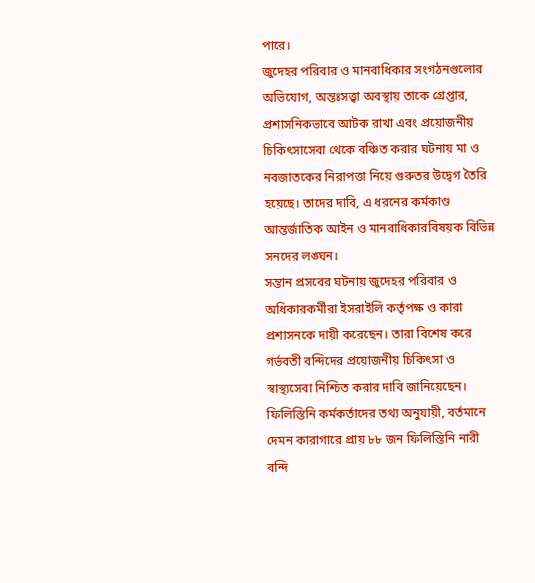পারে।
জুদেহর পরিবার ও মানবাধিকার সংগঠনগুলোর অভিযোগ, অন্তঃসত্ত্বা অবস্থায় তাকে গ্রেপ্তার, প্রশাসনিকভাবে আটক রাখা এবং প্রয়োজনীয় চিকিৎসাসেবা থেকে বঞ্চিত করার ঘটনায় মা ও নবজাতকের নিরাপত্তা নিয়ে গুরুতর উদ্বেগ তৈরি হয়েছে। তাদের দাবি, এ ধরনের কর্মকাণ্ড আন্তর্জাতিক আইন ও মানবাধিকারবিষয়ক বিভিন্ন সনদের লঙ্ঘন।
সন্তান প্রসবের ঘটনায় জুদেহর পরিবার ও অধিকারকর্মীরা ইসরাইলি কর্তৃপক্ষ ও কারা প্রশাসনকে দায়ী করেছেন। তারা বিশেষ করে গর্ভবতী বন্দিদের প্রয়োজনীয় চিকিৎসা ও স্বাস্থ্যসেবা নিশ্চিত করার দাবি জানিয়েছেন।
ফিলিস্তিনি কর্মকর্তাদের তথ্য অনুযায়ী, বর্তমানে দেমন কারাগারে প্রায় ৮৮ জন ফিলিস্তিনি নারী বন্দি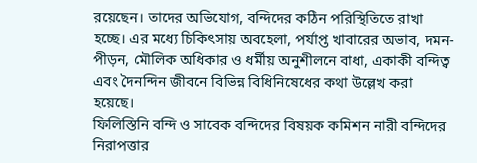রয়েছেন। তাদের অভিযোগ, বন্দিদের কঠিন পরিস্থিতিতে রাখা হচ্ছে। এর মধ্যে চিকিৎসায় অবহেলা, পর্যাপ্ত খাবারের অভাব, দমন-পীড়ন, মৌলিক অধিকার ও ধর্মীয় অনুশীলনে বাধা, একাকী বন্দিত্ব এবং দৈনন্দিন জীবনে বিভিন্ন বিধিনিষেধের কথা উল্লেখ করা হয়েছে।
ফিলিস্তিনি বন্দি ও সাবেক বন্দিদের বিষয়ক কমিশন নারী বন্দিদের নিরাপত্তার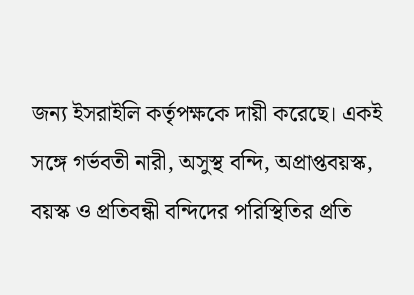জন্য ইসরাইলি কর্তৃপক্ষকে দায়ী করেছে। একই সঙ্গে গর্ভবতী নারী, অসুস্থ বন্দি, অপ্রাপ্তবয়স্ক, বয়স্ক ও প্রতিবন্ধী বন্দিদের পরিস্থিতির প্রতি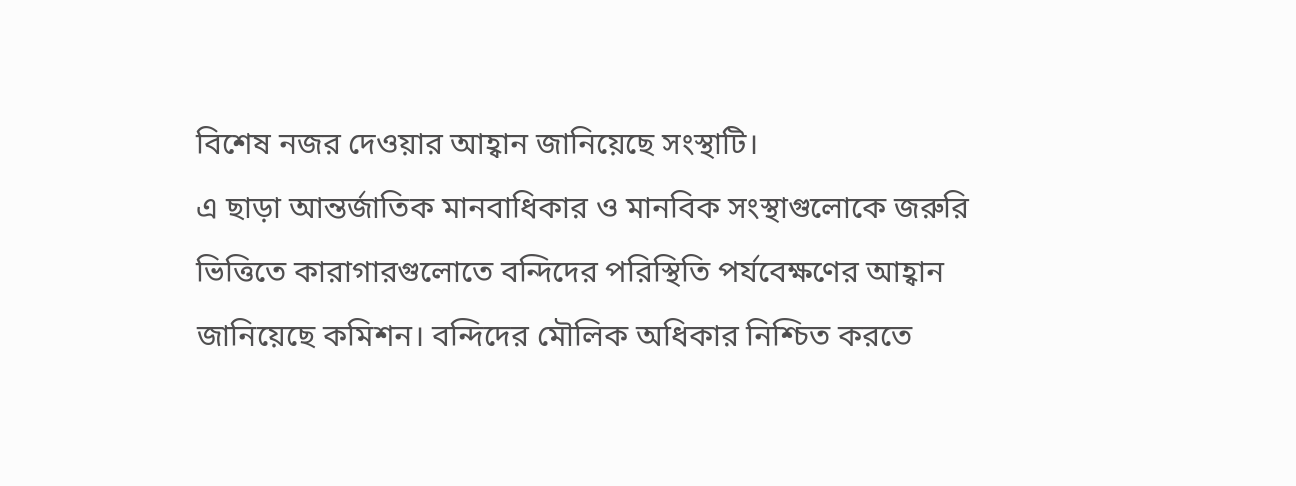বিশেষ নজর দেওয়ার আহ্বান জানিয়েছে সংস্থাটি।
এ ছাড়া আন্তর্জাতিক মানবাধিকার ও মানবিক সংস্থাগুলোকে জরুরি ভিত্তিতে কারাগারগুলোতে বন্দিদের পরিস্থিতি পর্যবেক্ষণের আহ্বান জানিয়েছে কমিশন। বন্দিদের মৌলিক অধিকার নিশ্চিত করতে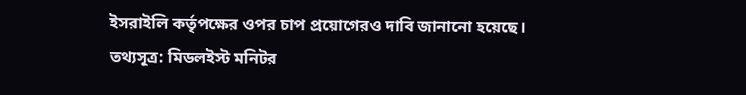ইসরাইলি কর্তৃপক্ষের ওপর চাপ প্রয়োগেরও দাবি জানানো হয়েছে।
তথ্যসূত্র: মিডলইস্ট মনিটর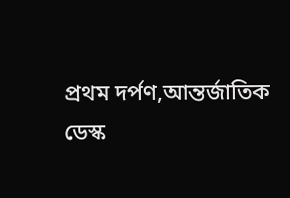প্রথম দর্পণ,আন্তর্জাতিক ডেস্ক